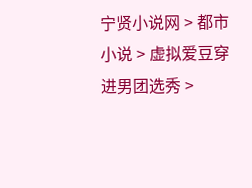宁贤小说网 > 都市小说 > 虚拟爱豆穿进男团选秀 >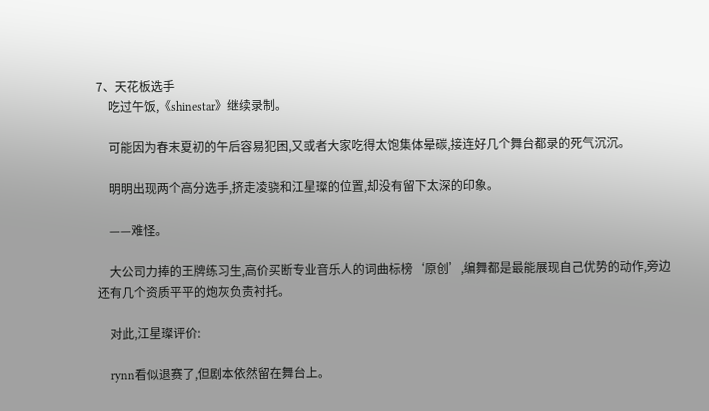7、天花板选手
    吃过午饭,《shinestar》继续录制。

    可能因为春末夏初的午后容易犯困,又或者大家吃得太饱集体晕碳,接连好几个舞台都录的死气沉沉。

    明明出现两个高分选手,挤走凌骁和江星璨的位置,却没有留下太深的印象。

    ——难怪。

    大公司力捧的王牌练习生,高价买断专业音乐人的词曲标榜‘原创’,编舞都是最能展现自己优势的动作,旁边还有几个资质平平的炮灰负责衬托。

    对此,江星璨评价:

    rynn看似退赛了,但剧本依然留在舞台上。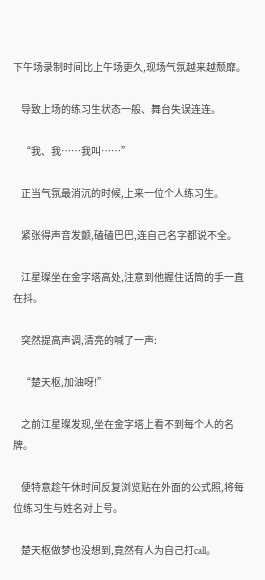下午场录制时间比上午场更久,现场气氛越来越颓靡。

    导致上场的练习生状态一般、舞台失误连连。

    “我、我……我叫……”

    正当气氛最消沉的时候,上来一位个人练习生。

    紧张得声音发颤,磕磕巴巴,连自己名字都说不全。

    江星璨坐在金字塔高处,注意到他握住话筒的手一直在抖。

    突然提高声调,清亮的喊了一声:

    “楚天枢,加油呀!”

    之前江星璨发现,坐在金字塔上看不到每个人的名牌。

    便特意趁午休时间反复浏览贴在外面的公式照,将每位练习生与姓名对上号。

    楚天枢做梦也没想到,竟然有人为自己打call。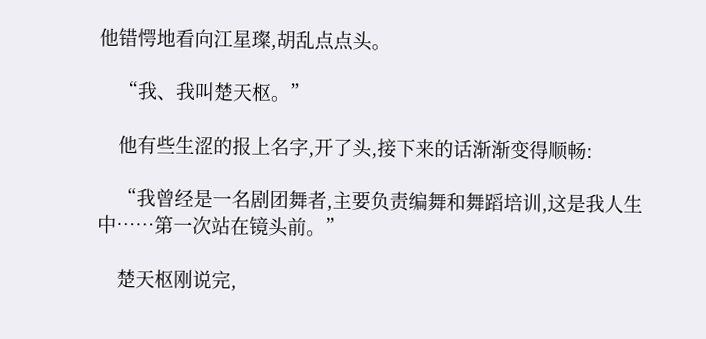他错愕地看向江星璨,胡乱点点头。

    “我、我叫楚天枢。”

    他有些生涩的报上名字,开了头,接下来的话渐渐变得顺畅:

    “我曾经是一名剧团舞者,主要负责编舞和舞蹈培训,这是我人生中……第一次站在镜头前。”

    楚天枢刚说完,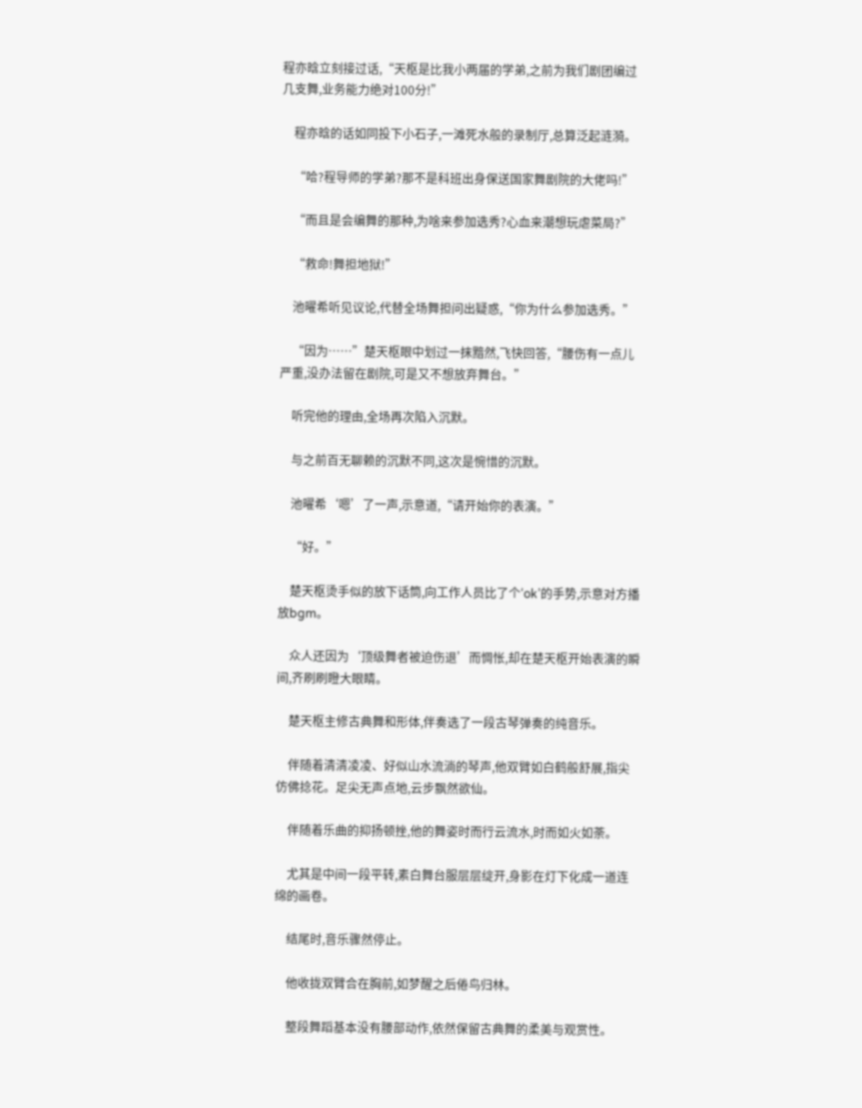程亦晗立刻接过话,“天枢是比我小两届的学弟,之前为我们剧团编过几支舞,业务能力绝对100分!”

    程亦晗的话如同投下小石子,一滩死水般的录制厅,总算泛起涟漪。

    “哈?程导师的学弟?那不是科班出身保送国家舞剧院的大佬吗!”

    “而且是会编舞的那种,为啥来参加选秀?心血来潮想玩虐菜局?”

    “救命!舞担地狱!”

    池曜希听见议论,代替全场舞担问出疑惑,“你为什么参加选秀。”

    “因为……”楚天枢眼中划过一抹黯然,飞快回答,“腰伤有一点儿严重,没办法留在剧院,可是又不想放弃舞台。”

    听完他的理由,全场再次陷入沉默。

    与之前百无聊赖的沉默不同,这次是惋惜的沉默。

    池曜希‘嗯’了一声,示意道,“请开始你的表演。”

    “好。”

    楚天枢烫手似的放下话筒,向工作人员比了个‘ok’的手势,示意对方播放bgm。

    众人还因为‘顶级舞者被迫伤退’而惆怅,却在楚天枢开始表演的瞬间,齐刷刷瞪大眼睛。

    楚天枢主修古典舞和形体,伴奏选了一段古琴弹奏的纯音乐。

    伴随着清清凌凌、好似山水流淌的琴声,他双臂如白鹤般舒展,指尖仿佛捻花。足尖无声点地,云步飘然欲仙。

    伴随着乐曲的抑扬顿挫,他的舞姿时而行云流水,时而如火如荼。

    尤其是中间一段平转,素白舞台服层层绽开,身影在灯下化成一道连绵的画卷。

    结尾时,音乐骤然停止。

    他收拢双臂合在胸前,如梦醒之后倦鸟归林。

    整段舞蹈基本没有腰部动作,依然保留古典舞的柔美与观赏性。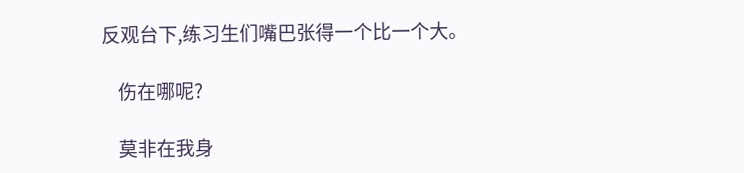反观台下,练习生们嘴巴张得一个比一个大。

    伤在哪呢?

    莫非在我身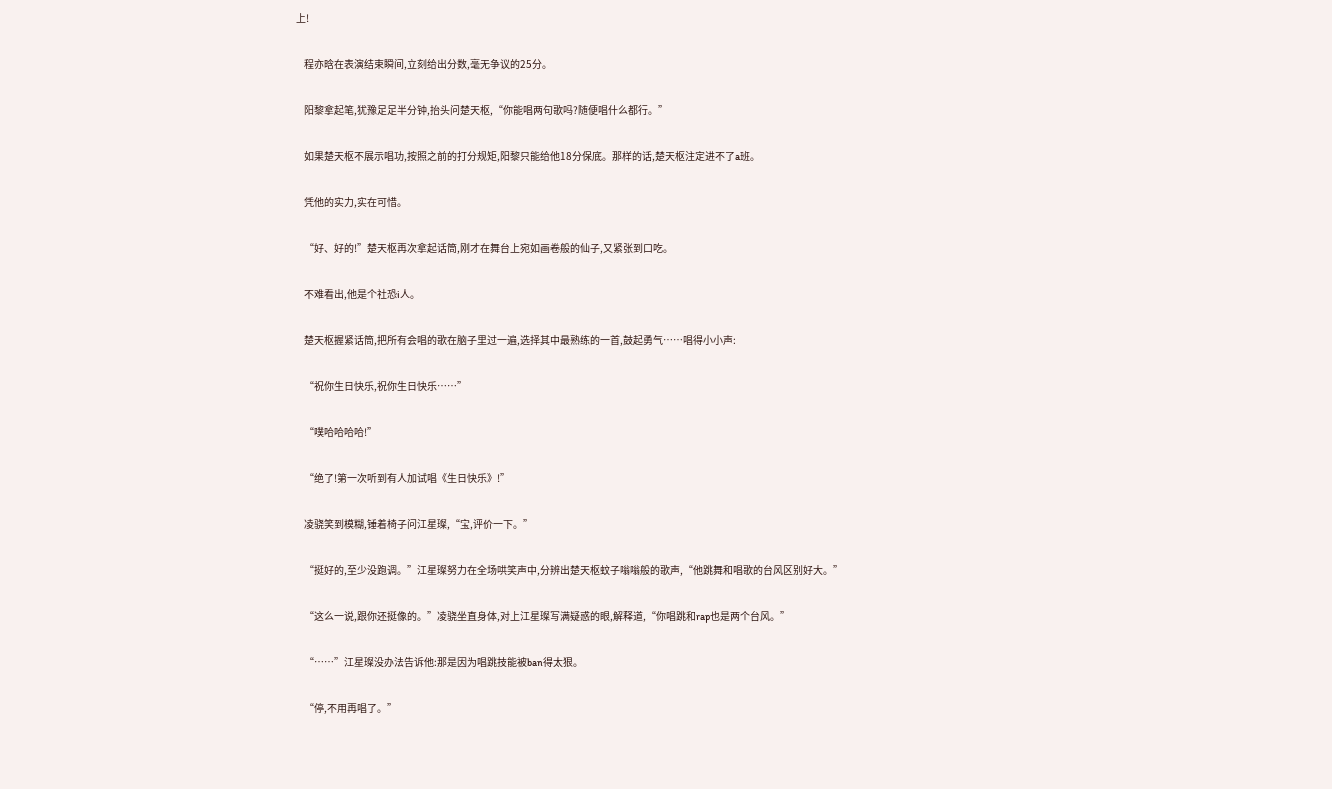上!

    程亦晗在表演结束瞬间,立刻给出分数,毫无争议的25分。

    阳黎拿起笔,犹豫足足半分钟,抬头问楚天枢,“你能唱两句歌吗?随便唱什么都行。”

    如果楚天枢不展示唱功,按照之前的打分规矩,阳黎只能给他18分保底。那样的话,楚天枢注定进不了a班。

    凭他的实力,实在可惜。

    “好、好的!”楚天枢再次拿起话筒,刚才在舞台上宛如画卷般的仙子,又紧张到口吃。

    不难看出,他是个社恐i人。

    楚天枢握紧话筒,把所有会唱的歌在脑子里过一遍,选择其中最熟练的一首,鼓起勇气……唱得小小声:

    “祝你生日快乐,祝你生日快乐……”

    “噗哈哈哈哈!”

    “绝了!第一次听到有人加试唱《生日快乐》!”

    凌骁笑到模糊,锤着椅子问江星璨,“宝,评价一下。”

    “挺好的,至少没跑调。”江星璨努力在全场哄笑声中,分辨出楚天枢蚊子嗡嗡般的歌声,“他跳舞和唱歌的台风区别好大。”

    “这么一说,跟你还挺像的。”凌骁坐直身体,对上江星璨写满疑惑的眼,解释道,“你唱跳和rap也是两个台风。”

    “……”江星璨没办法告诉他:那是因为唱跳技能被ban得太狠。

    “停,不用再唱了。”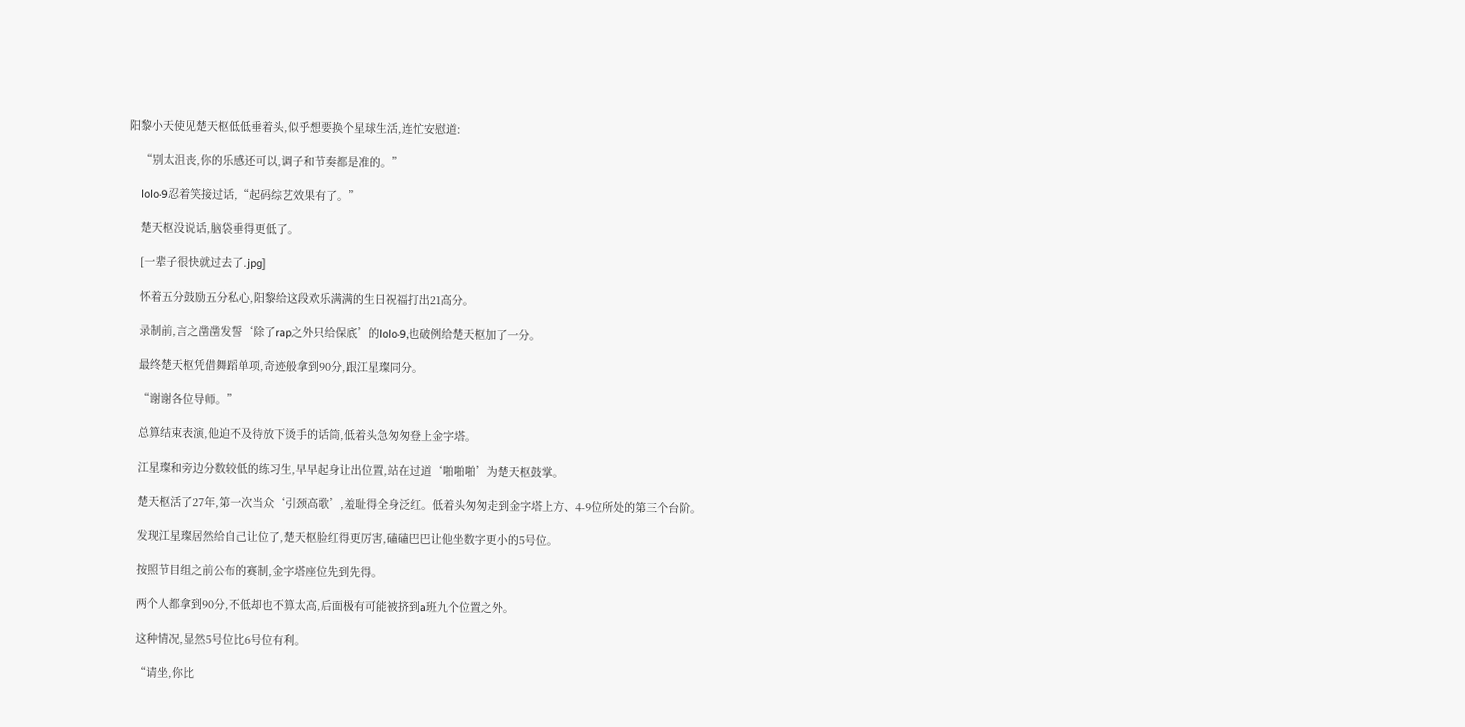阳黎小天使见楚天枢低低垂着头,似乎想要换个星球生活,连忙安慰道:

    “别太沮丧,你的乐感还可以,调子和节奏都是准的。”

    lolo·9忍着笑接过话,“起码综艺效果有了。”

    楚天枢没说话,脑袋垂得更低了。

    [一辈子很快就过去了.jpg]

    怀着五分鼓励五分私心,阳黎给这段欢乐满满的生日祝福打出21高分。

    录制前,言之凿凿发誓‘除了rap之外只给保底’的lolo·9,也破例给楚天枢加了一分。

    最终楚天枢凭借舞蹈单项,奇迹般拿到90分,跟江星璨同分。

    “谢谢各位导师。”

    总算结束表演,他迫不及待放下烫手的话筒,低着头急匆匆登上金字塔。

    江星璨和旁边分数较低的练习生,早早起身让出位置,站在过道‘啪啪啪’为楚天枢鼓掌。

    楚天枢活了27年,第一次当众‘引颈高歌’,羞耻得全身泛红。低着头匆匆走到金字塔上方、4-9位所处的第三个台阶。

    发现江星璨居然给自己让位了,楚天枢脸红得更厉害,磕磕巴巴让他坐数字更小的5号位。

    按照节目组之前公布的赛制,金字塔座位先到先得。

    两个人都拿到90分,不低却也不算太高,后面极有可能被挤到a班九个位置之外。

    这种情况,显然5号位比6号位有利。

    “请坐,你比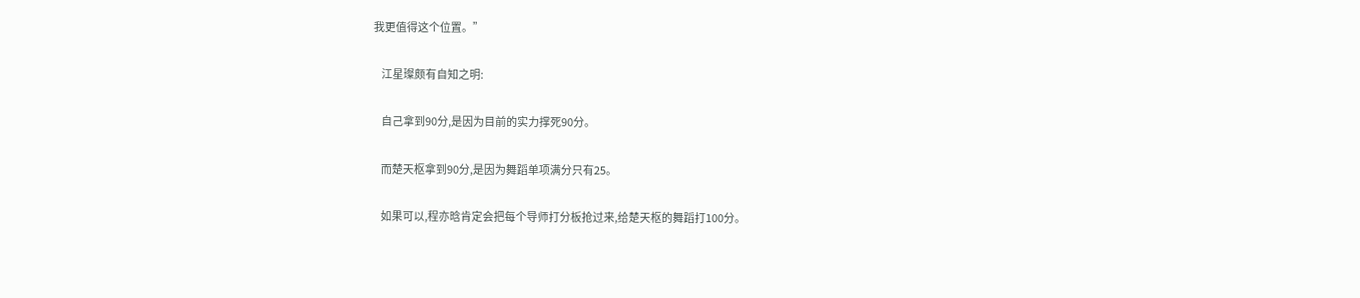我更值得这个位置。”

    江星璨颇有自知之明:

    自己拿到90分,是因为目前的实力撑死90分。

    而楚天枢拿到90分,是因为舞蹈单项满分只有25。

    如果可以,程亦晗肯定会把每个导师打分板抢过来,给楚天枢的舞蹈打100分。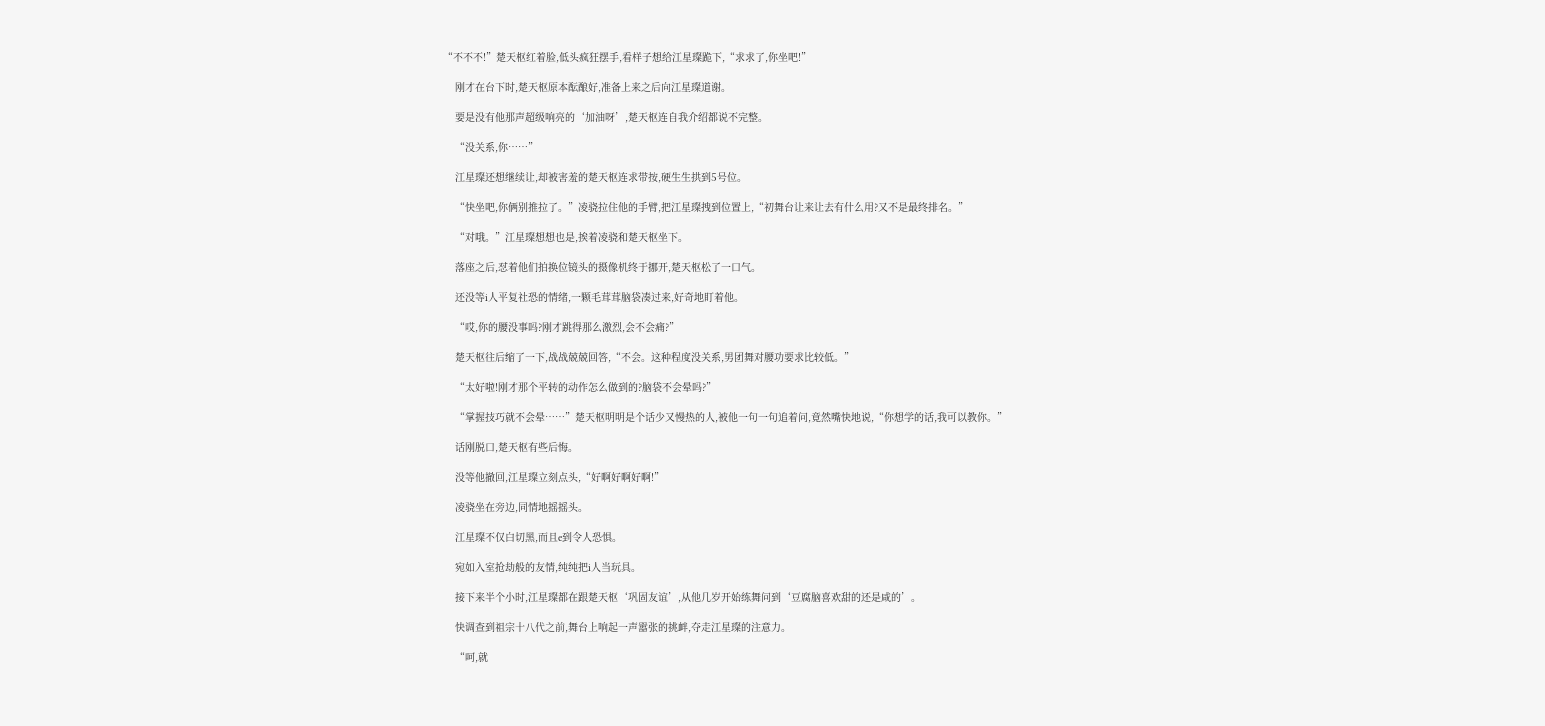“不不不!”楚天枢红着脸,低头疯狂摆手,看样子想给江星璨跪下,“求求了,你坐吧!”

    刚才在台下时,楚天枢原本酝酿好,准备上来之后向江星璨道谢。

    要是没有他那声超级响亮的‘加油呀’,楚天枢连自我介绍都说不完整。

    “没关系,你……”

    江星璨还想继续让,却被害羞的楚天枢连求带按,硬生生拱到5号位。

    “快坐吧,你俩别推拉了。”凌骁拉住他的手臂,把江星璨拽到位置上,“初舞台让来让去有什么用?又不是最终排名。”

    “对哦。”江星璨想想也是,挨着凌骁和楚天枢坐下。

    落座之后,怼着他们拍换位镜头的摄像机终于挪开,楚天枢松了一口气。

    还没等i人平复社恐的情绪,一颗毛茸茸脑袋凑过来,好奇地盯着他。

    “哎,你的腰没事吗?刚才跳得那么激烈,会不会痛?”

    楚天枢往后缩了一下,战战兢兢回答,“不会。这种程度没关系,男团舞对腰功要求比较低。”

    “太好啦!刚才那个平转的动作怎么做到的?脑袋不会晕吗?”

    “掌握技巧就不会晕……”楚天枢明明是个话少又慢热的人,被他一句一句追着问,竟然嘴快地说,“你想学的话,我可以教你。”

    话刚脱口,楚天枢有些后悔。

    没等他撤回,江星璨立刻点头,“好啊好啊好啊!”

    凌骁坐在旁边,同情地摇摇头。

    江星璨不仅白切黑,而且e到令人恐惧。

    宛如入室抢劫般的友情,纯纯把i人当玩具。

    接下来半个小时,江星璨都在跟楚天枢‘巩固友谊’,从他几岁开始练舞问到‘豆腐脑喜欢甜的还是咸的’。

    快调查到祖宗十八代之前,舞台上响起一声嚣张的挑衅,夺走江星璨的注意力。

    “呵,就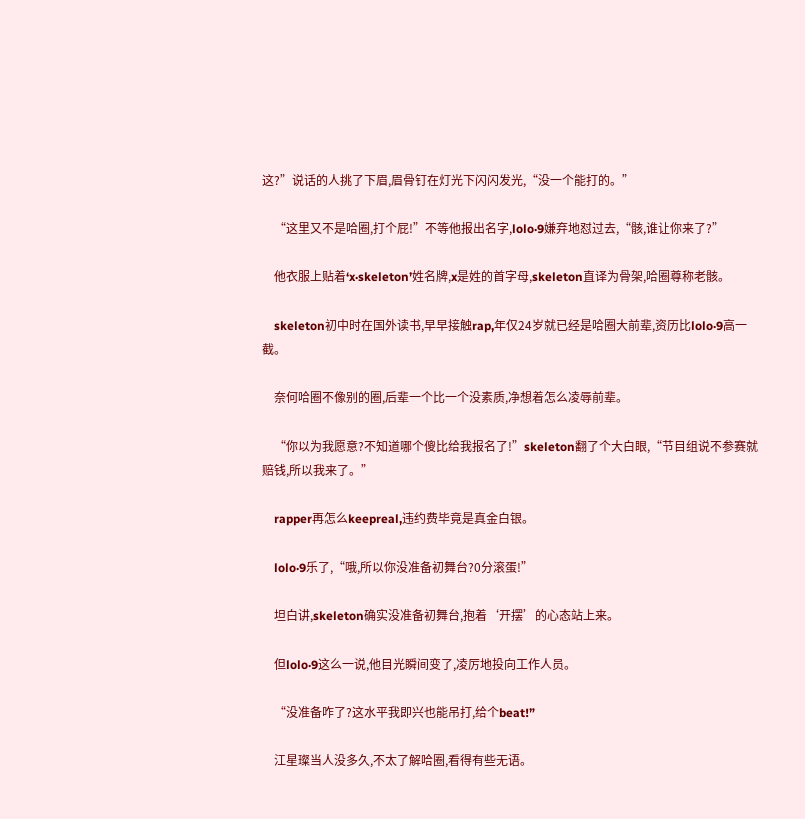这?”说话的人挑了下眉,眉骨钉在灯光下闪闪发光,“没一个能打的。”

    “这里又不是哈圈,打个屁!”不等他报出名字,lolo·9嫌弃地怼过去,“骸,谁让你来了?”

    他衣服上贴着‘x·skeleton’姓名牌,x是姓的首字母,skeleton直译为骨架,哈圈尊称老骸。

    skeleton初中时在国外读书,早早接触rap,年仅24岁就已经是哈圈大前辈,资历比lolo·9高一截。

    奈何哈圈不像别的圈,后辈一个比一个没素质,净想着怎么凌辱前辈。

    “你以为我愿意?不知道哪个傻比给我报名了!”skeleton翻了个大白眼,“节目组说不参赛就赔钱,所以我来了。”

    rapper再怎么keepreal,违约费毕竟是真金白银。

    lolo·9乐了,“哦,所以你没准备初舞台?0分滚蛋!”

    坦白讲,skeleton确实没准备初舞台,抱着‘开摆’的心态站上来。

    但lolo·9这么一说,他目光瞬间变了,凌厉地投向工作人员。

    “没准备咋了?这水平我即兴也能吊打,给个beat!”

    江星璨当人没多久,不太了解哈圈,看得有些无语。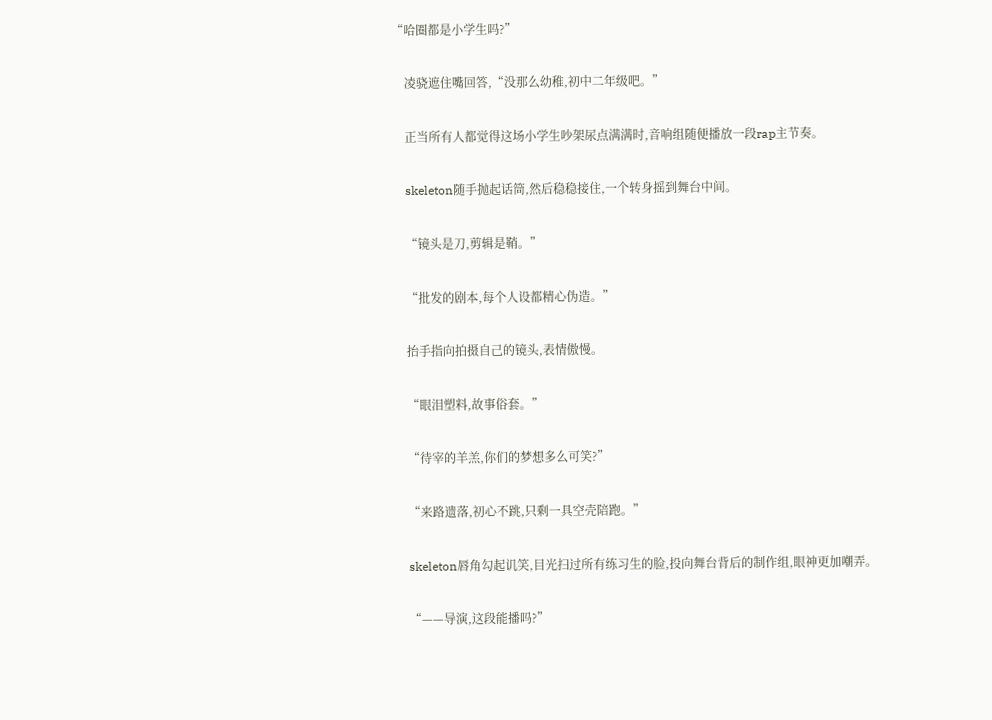“哈圈都是小学生吗?”

    凌骁遮住嘴回答,“没那么幼稚,初中二年级吧。”

    正当所有人都觉得这场小学生吵架尿点满满时,音响组随便播放一段rap主节奏。

    skeleton随手抛起话筒,然后稳稳接住,一个转身摇到舞台中间。

    “镜头是刀,剪辑是鞘。”

    “批发的剧本,每个人设都精心伪造。”

    抬手指向拍摄自己的镜头,表情傲慢。

    “眼泪塑料,故事俗套。”

    “待宰的羊羔,你们的梦想多么可笑?”

    “来路遗落,初心不跳,只剩一具空壳陪跑。”

    skeleton唇角勾起讥笑,目光扫过所有练习生的脸,投向舞台背后的制作组,眼神更加嘲弄。

    “——导演,这段能播吗?”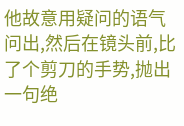他故意用疑问的语气问出,然后在镜头前,比了个剪刀的手势,抛出一句绝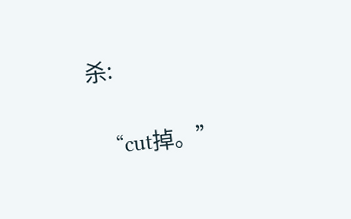杀:

    “cut掉。”